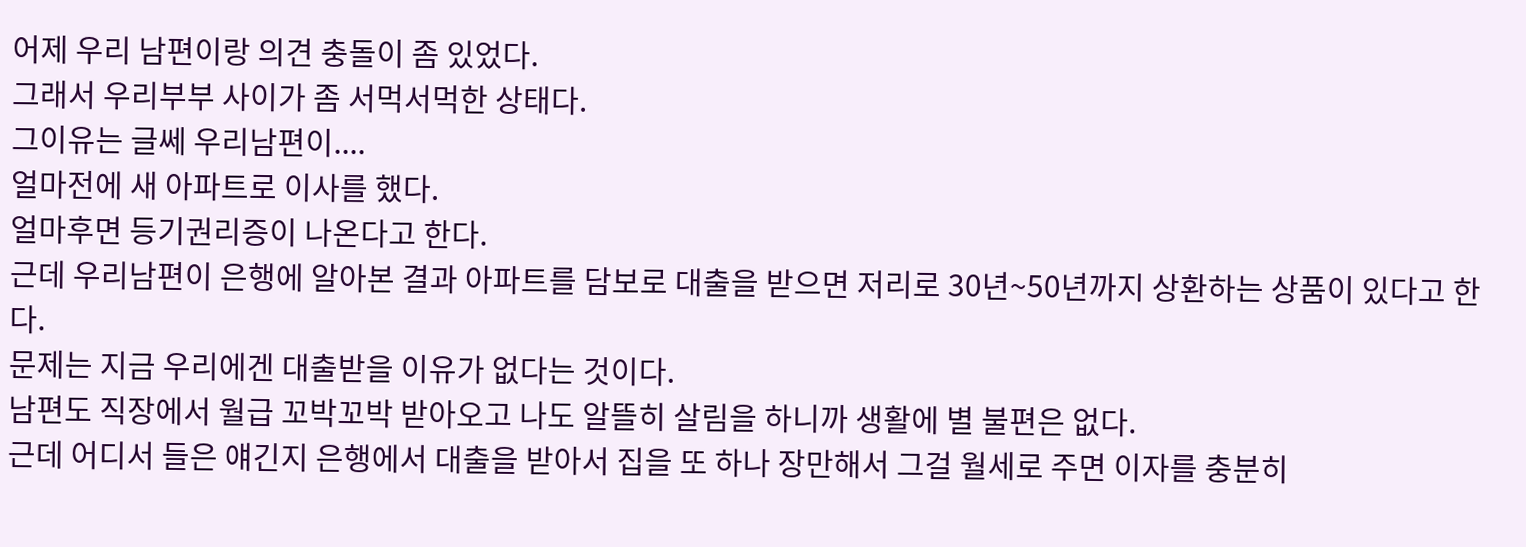어제 우리 남편이랑 의견 충돌이 좀 있었다.
그래서 우리부부 사이가 좀 서먹서먹한 상태다.
그이유는 글쎄 우리남편이....
얼마전에 새 아파트로 이사를 했다.
얼마후면 등기권리증이 나온다고 한다.
근데 우리남편이 은행에 알아본 결과 아파트를 담보로 대출을 받으면 저리로 30년~50년까지 상환하는 상품이 있다고 한다.
문제는 지금 우리에겐 대출받을 이유가 없다는 것이다.
남편도 직장에서 월급 꼬박꼬박 받아오고 나도 알뜰히 살림을 하니까 생활에 별 불편은 없다.
근데 어디서 들은 얘긴지 은행에서 대출을 받아서 집을 또 하나 장만해서 그걸 월세로 주면 이자를 충분히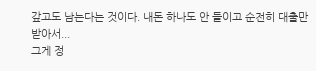갚고도 남는다는 것이다. 내돈 하나도 안 들이고 순전히 대출만 받아서...
그게 정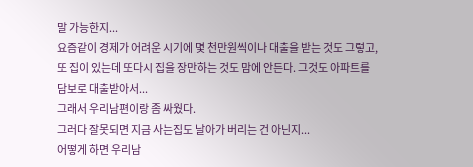말 가능한지...
요즘같이 경제가 어려운 시기에 몇 천만원씩이나 대출을 받는 것도 그렇고, 또 집이 있는데 또다시 집을 장만하는 것도 맘에 안든다. 그것도 아파트를 담보로 대출받아서...
그래서 우리남편이랑 좀 싸웠다.
그러다 잘못되면 지금 사는집도 날아가 버리는 건 아닌지...
어떻게 하면 우리남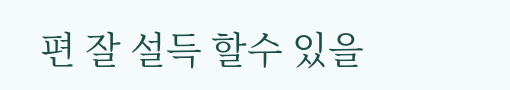편 잘 설득 할수 있을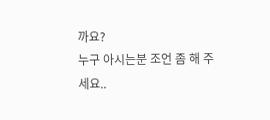까요?
누구 아시는분 조언 좀 해 주세요..